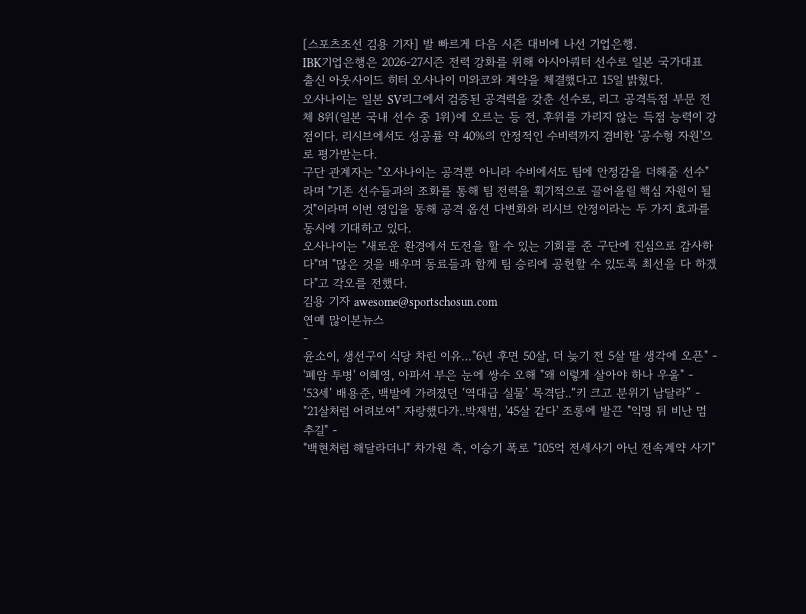[스포츠조선 김용 기자] 발 빠르게 다음 시즌 대비에 나선 기업은행.
IBK기업은행은 2026-27시즌 전력 강화를 위해 아시아쿼터 선수로 일본 국가대표 출신 아웃사이드 히터 오사나이 미와코와 계약을 체결했다고 15일 밝혔다.
오사나이는 일본 SV리그에서 검증된 공격력을 갖춘 선수로, 리그 공격득점 부문 전체 8위(일본 국내 선수 중 1위)에 오르는 등 전, 후위를 가리지 않는 득점 능력이 강점이다. 리시브에서도 성공률 약 40%의 안정적인 수비력까지 겸비한 '공수형 자원'으로 평가받는다.
구단 관계자는 "오사나이는 공격뿐 아니라 수비에서도 팀에 안정감을 더해줄 선수"라며 "기존 선수들과의 조화를 통해 팀 전력을 획기적으로 끌어올릴 핵심 자원이 될 것"이라며 이번 영입을 통해 공격 옵션 다변화와 리시브 안정이라는 두 가지 효과를 동시에 기대하고 있다.
오사나이는 "새로운 환경에서 도전을 할 수 있는 기회를 준 구단에 진심으로 감사하다"며 "많은 것을 배우며 동료들과 함께 팀 승리에 공헌할 수 있도록 최선을 다 하겠다"고 각오를 전했다.
김용 기자 awesome@sportschosun.com
연예 많이본뉴스
-
윤소이, 생선구이 식당 차린 이유…"6년 후면 50살, 더 늦기 전 5살 딸 생각에 오픈" -
'폐암 투병' 이혜영, 아파서 부은 눈에 쌍수 오해 "왜 이렇게 살아야 하나 우울" -
‘53세’ 배용준, 백발에 가려졌던 ‘역대급 실물’ 목격담..“키 크고 분위기 남달라” -
"21살처럼 어려보여" 자랑했다가..박재범, '45살 같다' 조롱에 발끈 "익명 뒤 비난 멈추길" -
"백현처럼 해달라더니" 차가원 측, 이승기 폭로 "105억 전세사기 아닌 전속계약 사기"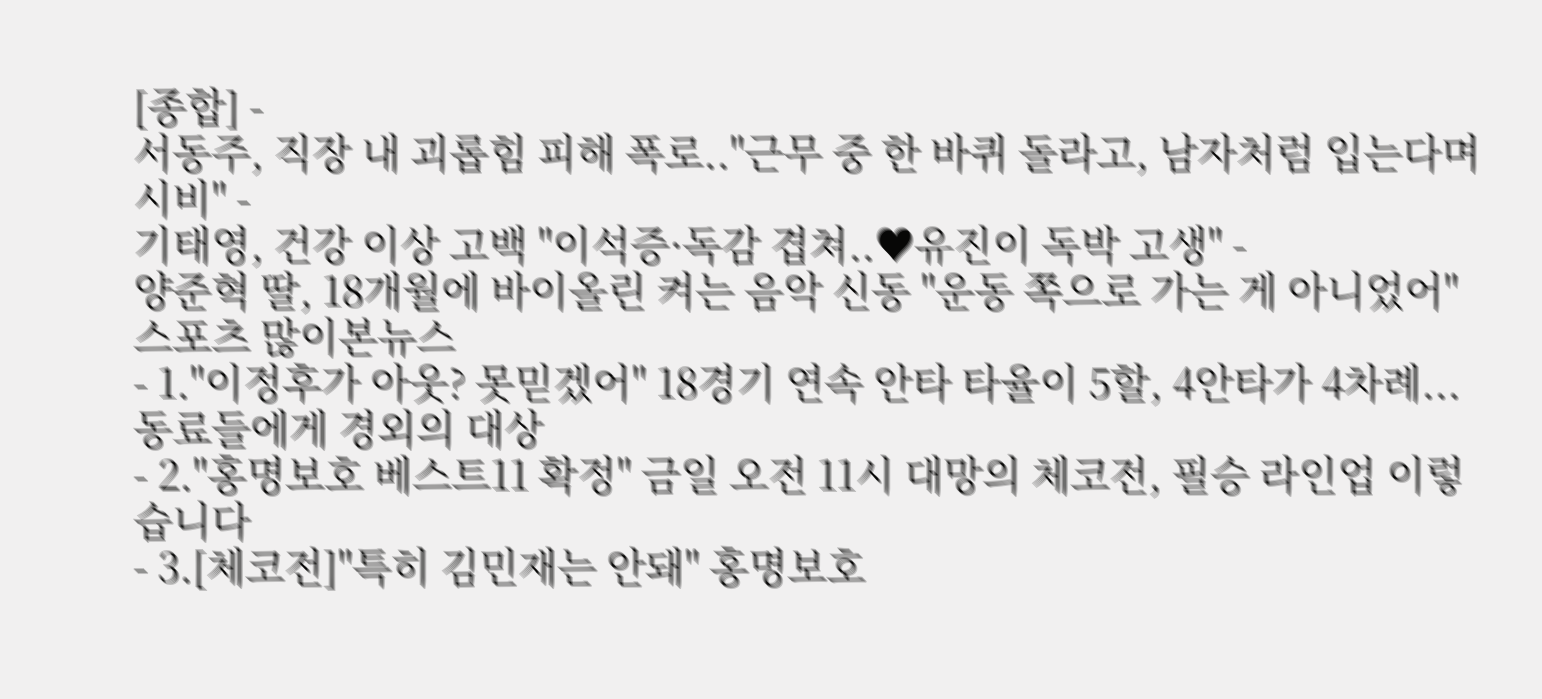[종합] -
서동주, 직장 내 괴롭힘 피해 폭로.."근무 중 한 바퀴 돌라고, 남자처럼 입는다며 시비" -
기태영, 건강 이상 고백 "이석증·독감 겹쳐..♥유진이 독박 고생" -
양준혁 딸, 18개월에 바이올린 켜는 음악 신동 "운동 쪽으로 가는 게 아니었어"
스포츠 많이본뉴스
- 1."이정후가 아웃? 못믿겠어" 18경기 연속 안타 타율이 5할, 4안타가 4차례...동료들에게 경외의 대상
- 2."홍명보호 베스트11 확정" 금일 오전 11시 대망의 체코전, 필승 라인업 이렇습니다
- 3.[체코전]"특히 김민재는 안돼" 홍명보호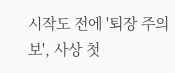시작도 전에 '퇴장 주의보', 사상 첫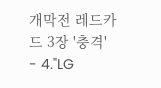개막전 레드카드 3장 '충격'
- 4."LG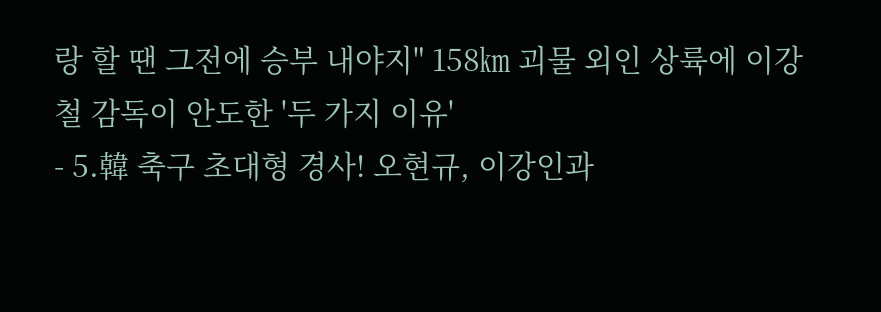랑 할 땐 그전에 승부 내야지" 158㎞ 괴물 외인 상륙에 이강철 감독이 안도한 '두 가지 이유'
- 5.韓 축구 초대형 경사! 오현규, 이강인과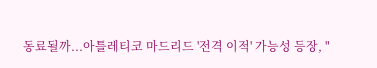동료될까...아틀레티코 마드리드 '전격 이적' 가능성 등장, "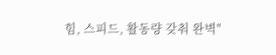힘, 스피드, 활동량 갖춰 완벽"